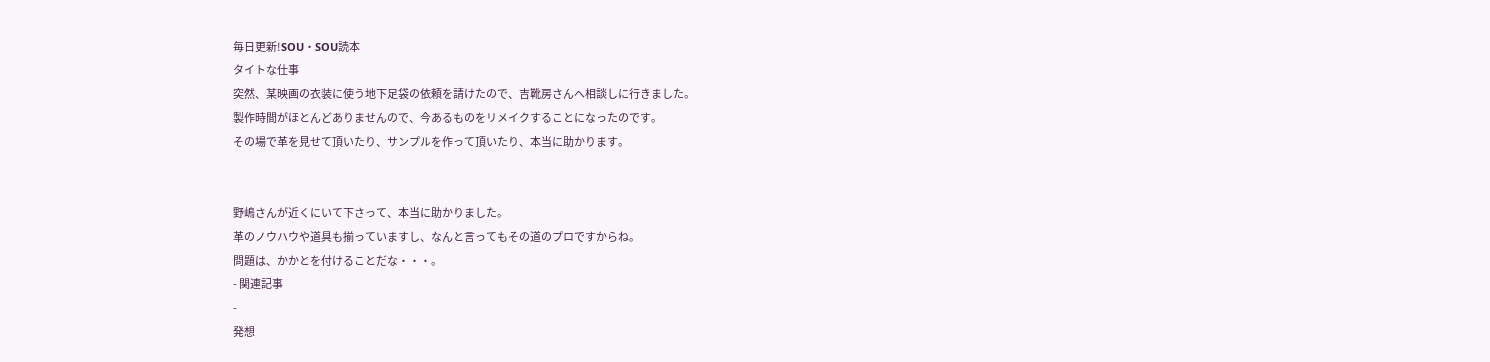毎日更新!SOU・SOU読本
タイトな仕事
突然、某映画の衣装に使う地下足袋の依頼を請けたので、吉靴房さんへ相談しに行きました。
製作時間がほとんどありませんので、今あるものをリメイクすることになったのです。
その場で革を見せて頂いたり、サンプルを作って頂いたり、本当に助かります。


野嶋さんが近くにいて下さって、本当に助かりました。
革のノウハウや道具も揃っていますし、なんと言ってもその道のプロですからね。
問題は、かかとを付けることだな・・・。
- 関連記事
-
発想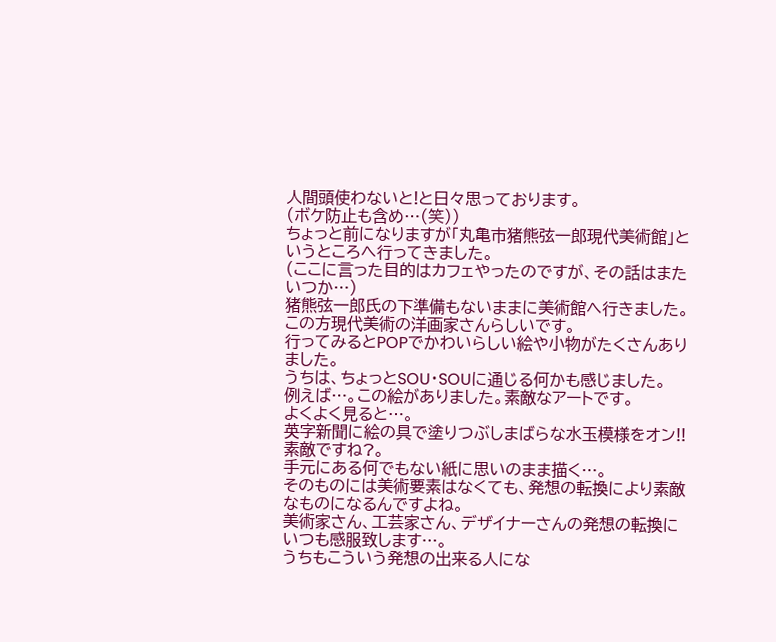人間頭使わないと!と日々思っております。
(ボケ防止も含め…(笑))
ちょっと前になりますが「丸亀市猪熊弦一郎現代美術館」というところへ行ってきました。
(ここに言った目的はカフェやったのですが、その話はまたいつか…)
猪熊弦一郎氏の下準備もないままに美術館へ行きました。
この方現代美術の洋画家さんらしいです。
行ってみるとPOPでかわいらしい絵や小物がたくさんありました。
うちは、ちょっとSOU・SOUに通じる何かも感じました。
例えば…。この絵がありました。素敵なアートです。
よくよく見ると…。
英字新聞に絵の具で塗りつぶしまばらな水玉模様をオン!!
素敵ですね?。
手元にある何でもない紙に思いのまま描く…。
そのものには美術要素はなくても、発想の転換により素敵なものになるんですよね。
美術家さん、工芸家さん、デザイナーさんの発想の転換にいつも感服致します…。
うちもこういう発想の出来る人にな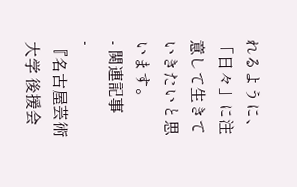れるように、「日々」に注意して生きていきたいと思います。
- 関連記事
-
『名古屋芸術大学 後援会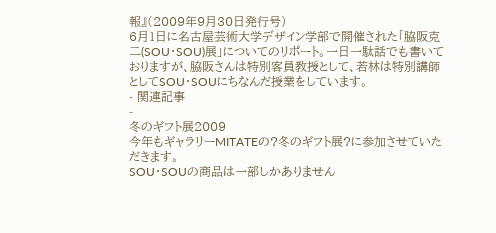報』(2009年9月30日発行号)
6月1日に名古屋芸術大学デザイン学部で開催された「脇阪克二(SOU・SOU)展」についてのリポート。一日一駄話でも書いておりますが、脇阪さんは特別客員教授として、若林は特別講師としてSOU・SOUにちなんだ授業をしています。
- 関連記事
-
冬のギフト展2009
今年もギャラリーMITATEの?冬のギフト展?に参加させていただきます。
SOU・SOUの商品は一部しかありません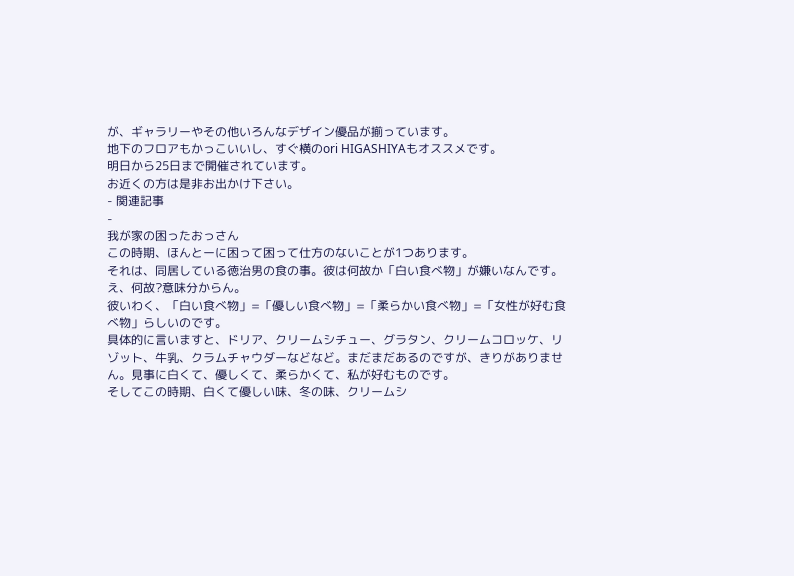が、ギャラリーやその他いろんなデザイン優品が揃っています。
地下のフロアもかっこいいし、すぐ横のori HIGASHIYAもオススメです。
明日から25日まで開催されています。
お近くの方は是非お出かけ下さい。
- 関連記事
-
我が家の困ったおっさん
この時期、ほんとーに困って困って仕方のないことが1つあります。
それは、同居している徳治男の食の事。彼は何故か「白い食べ物」が嫌いなんです。
え、何故?意味分からん。
彼いわく、「白い食べ物」=「優しい食べ物」=「柔らかい食べ物」=「女性が好む食べ物」らしいのです。
具体的に言いますと、ドリア、クリームシチュー、グラタン、クリームコロッケ、リゾット、牛乳、クラムチャウダーなどなど。まだまだあるのですが、きりがありません。見事に白くて、優しくて、柔らかくて、私が好むものです。
そしてこの時期、白くて優しい味、冬の味、クリームシ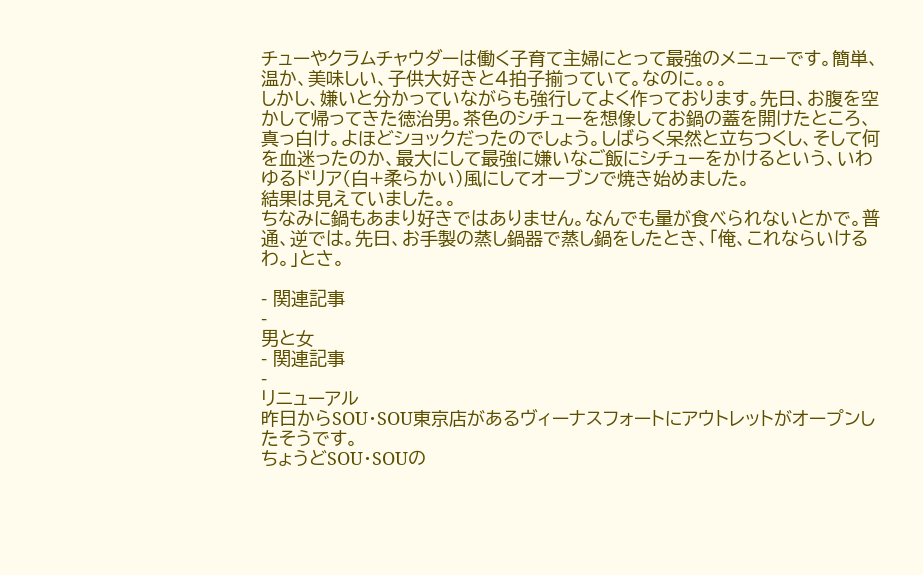チューやクラムチャウダーは働く子育て主婦にとって最強のメニューです。簡単、温か、美味しい、子供大好きと4拍子揃っていて。なのに。。。
しかし、嫌いと分かっていながらも強行してよく作っております。先日、お腹を空かして帰ってきた徳治男。茶色のシチューを想像してお鍋の蓋を開けたところ、真っ白け。よほどショックだったのでしょう。しばらく呆然と立ちつくし、そして何を血迷ったのか、最大にして最強に嫌いなご飯にシチューをかけるという、いわゆるドリア(白+柔らかい)風にしてオーブンで焼き始めました。
結果は見えていました。。
ちなみに鍋もあまり好きではありません。なんでも量が食べられないとかで。普通、逆では。先日、お手製の蒸し鍋器で蒸し鍋をしたとき、「俺、これならいけるわ。」とさ。

- 関連記事
-
男と女
- 関連記事
-
リニューアル
昨日からSOU・SOU東京店があるヴィーナスフォートにアウトレットがオープンしたそうです。
ちょうどSOU・SOUの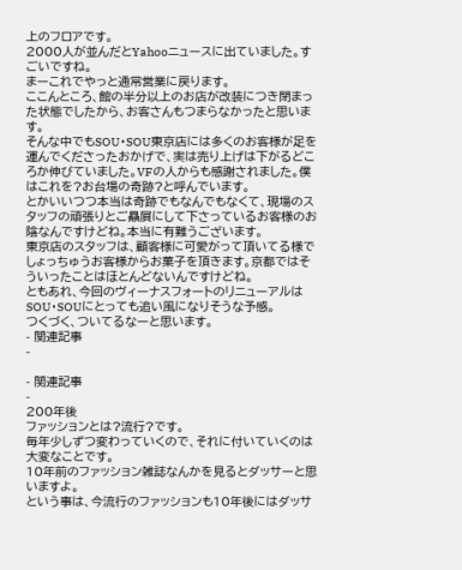上のフロアです。
2000人が並んだとYahooニュースに出ていました。すごいですね。
まーこれでやっと通常営業に戻ります。
ここんところ、館の半分以上のお店が改装につき閉まった状態でしたから、お客さんもつまらなかったと思います。
そんな中でもSOU・SOU東京店には多くのお客様が足を運んでくださったおかげで、実は売り上げは下がるどころか伸びていました。VFの人からも感謝されました。僕はこれを?お台場の奇跡?と呼んでいます。
とかいいつつ本当は奇跡でもなんでもなくて、現場のスタッフの頑張りとご贔屓にして下さっているお客様のお陰なんですけどね。本当に有難うございます。
東京店のスタッフは、顧客様に可愛がって頂いてる様でしょっちゅうお客様からお菓子を頂きます。京都ではそういったことはほとんどないんですけどね。
ともあれ、今回のヴィーナスフォートのリニューアルはSOU・SOUにとっても追い風になりそうな予感。
つくづく、ついてるなーと思います。
- 関連記事
-

- 関連記事
-
200年後
ファッションとは?流行?です。
毎年少しずつ変わっていくので、それに付いていくのは大変なことです。
10年前のファッション雑誌なんかを見るとダッサーと思いますよ。
という事は、今流行のファッションも10年後にはダッサ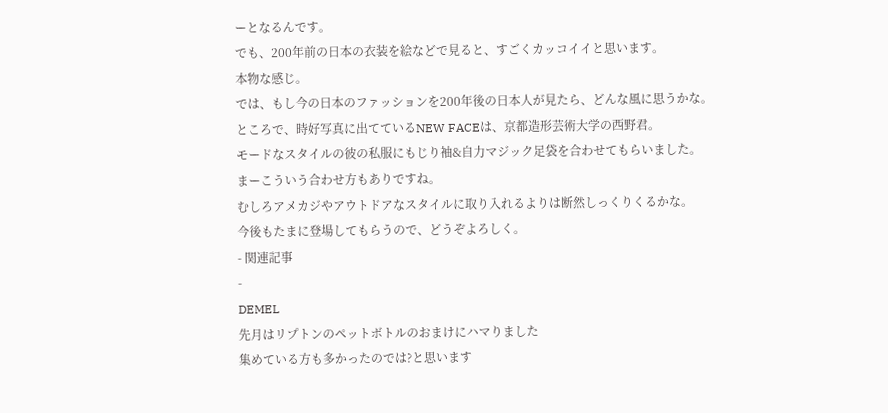ーとなるんです。
でも、200年前の日本の衣装を絵などで見ると、すごくカッコイイと思います。
本物な感じ。
では、もし今の日本のファッションを200年後の日本人が見たら、どんな風に思うかな。
ところで、時好写真に出てているNEW FACEは、京都造形芸術大学の西野君。
モードなスタイルの彼の私服にもじり袖&自力マジック足袋を合わせてもらいました。
まーこういう合わせ方もありですね。
むしろアメカジやアウトドアなスタイルに取り入れるよりは断然しっくりくるかな。
今後もたまに登場してもらうので、どうぞよろしく。
- 関連記事
-
DEMEL
先月はリプトンのペットボトルのおまけにハマりました
集めている方も多かったのでは?と思います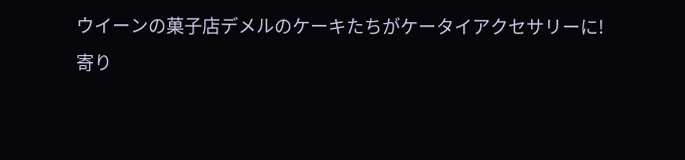ウイーンの菓子店デメルのケーキたちがケータイアクセサリーに!
寄り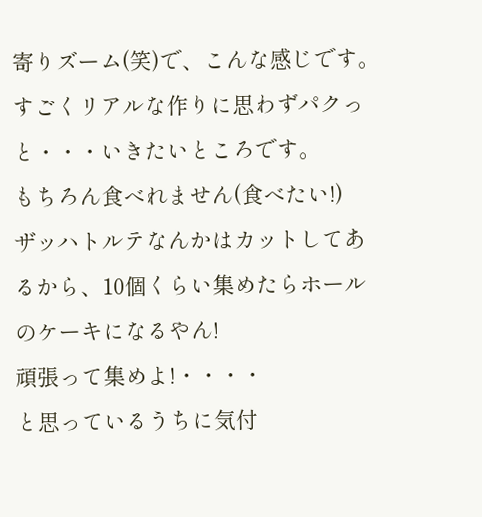寄りズーム(笑)で、こんな感じです。
すごくリアルな作りに思わずパクっと・・・いきたいところです。
もちろん食べれません(食べたい!)
ザッハトルテなんかはカットしてあるから、10個くらい集めたらホールのケーキになるやん!
頑張って集めよ!・・・・
と思っているうちに気付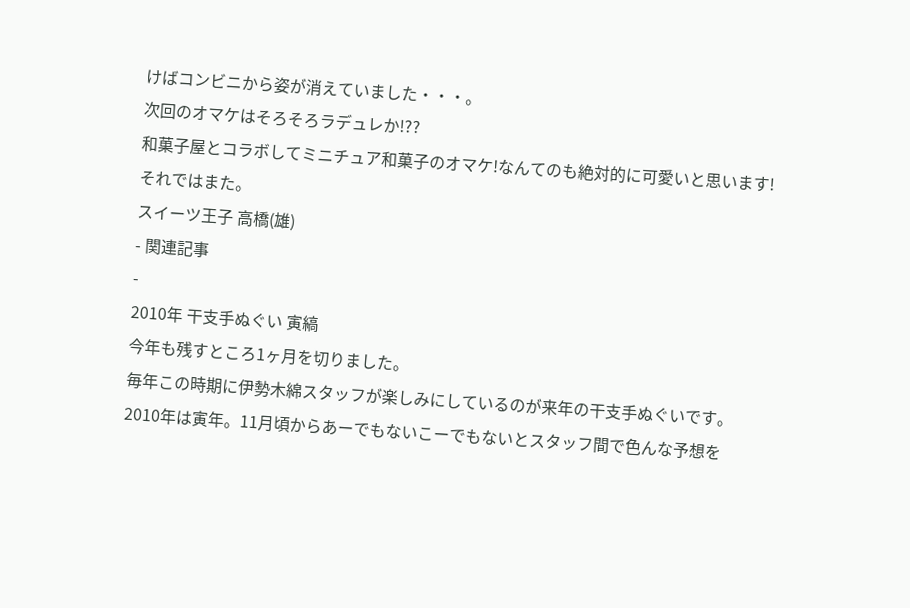けばコンビニから姿が消えていました・・・。
次回のオマケはそろそろラデュレか!??
和菓子屋とコラボしてミニチュア和菓子のオマケ!なんてのも絶対的に可愛いと思います!
それではまた。
スイーツ王子 高橋(雄)
- 関連記事
-
2010年 干支手ぬぐい 寅縞
今年も残すところ1ヶ月を切りました。
毎年この時期に伊勢木綿スタッフが楽しみにしているのが来年の干支手ぬぐいです。
2010年は寅年。11月頃からあーでもないこーでもないとスタッフ間で色んな予想を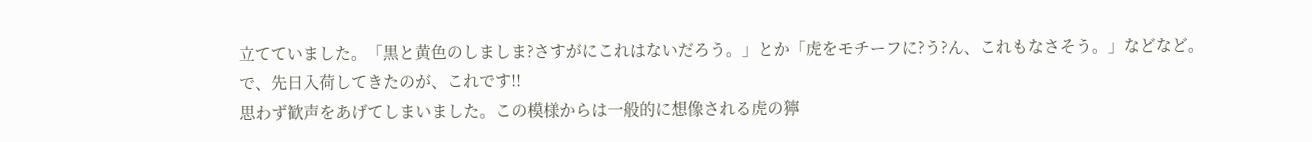立てていました。「黒と黄色のしましま?さすがにこれはないだろう。」とか「虎をモチーフに?う?ん、これもなさそう。」などなど。
で、先日入荷してきたのが、これです!!
思わず歓声をあげてしまいました。この模様からは一般的に想像される虎の獰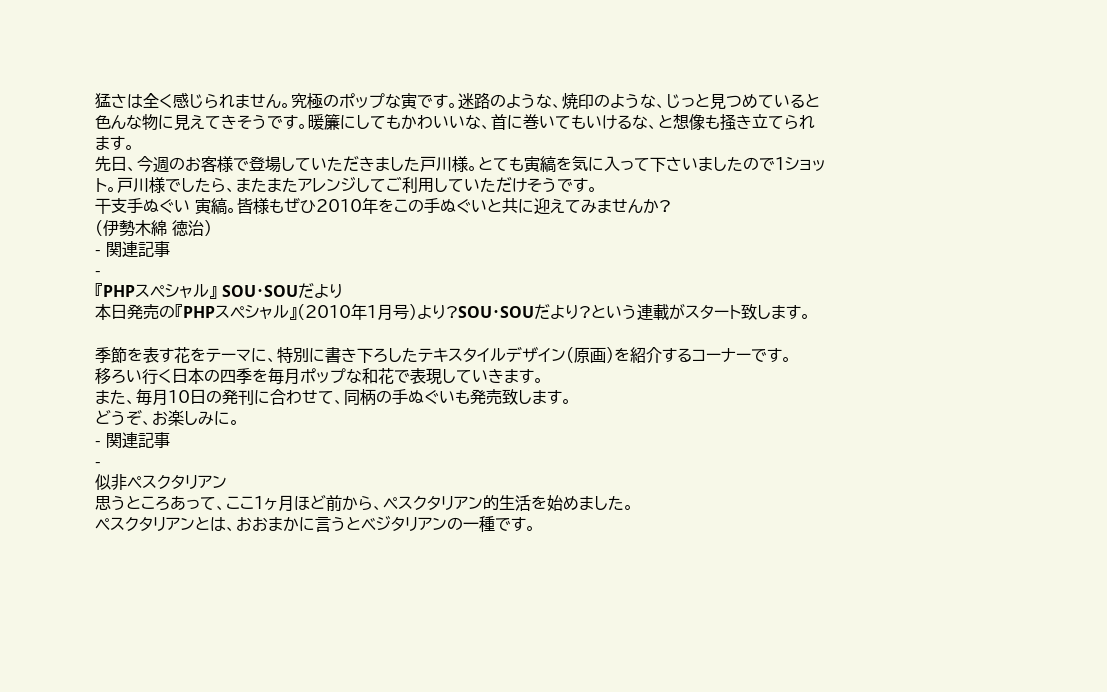猛さは全く感じられません。究極のポップな寅です。迷路のような、焼印のような、じっと見つめていると色んな物に見えてきそうです。暖簾にしてもかわいいな、首に巻いてもいけるな、と想像も掻き立てられます。
先日、今週のお客様で登場していただきました戸川様。とても寅縞を気に入って下さいましたので1ショット。戸川様でしたら、またまたアレンジしてご利用していただけそうです。
干支手ぬぐい 寅縞。皆様もぜひ2010年をこの手ぬぐいと共に迎えてみませんか?
(伊勢木綿 徳治)
- 関連記事
-
『PHPスペシャル』 SOU・SOUだより
本日発売の『PHPスペシャル』(2010年1月号)より?SOU・SOUだより?という連載がスタート致します。

季節を表す花をテーマに、特別に書き下ろしたテキスタイルデザイン(原画)を紹介するコーナーです。
移ろい行く日本の四季を毎月ポップな和花で表現していきます。
また、毎月10日の発刊に合わせて、同柄の手ぬぐいも発売致します。
どうぞ、お楽しみに。
- 関連記事
-
似非ペスクタリアン
思うところあって、ここ1ヶ月ほど前から、ペスクタリアン的生活を始めました。
ペスクタリアンとは、おおまかに言うとベジタリアンの一種です。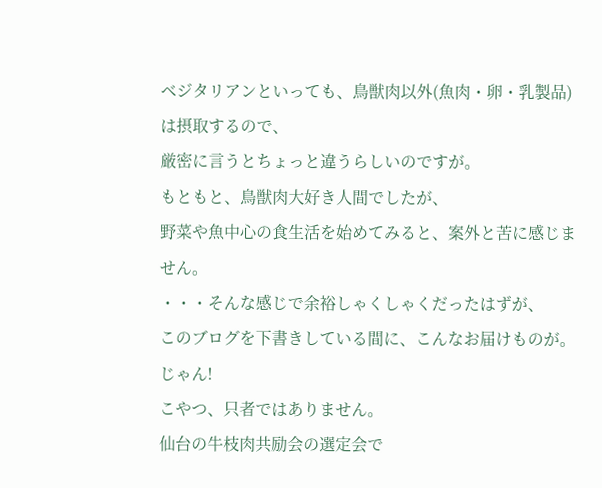ベジタリアンといっても、鳥獣肉以外(魚肉・卵・乳製品)は摂取するので、
厳密に言うとちょっと違うらしいのですが。
もともと、鳥獣肉大好き人間でしたが、
野菜や魚中心の食生活を始めてみると、案外と苦に感じません。
・・・そんな感じで余裕しゃくしゃくだったはずが、
このブログを下書きしている間に、こんなお届けものが。
じゃん!
こやつ、只者ではありません。
仙台の牛枝肉共励会の選定会で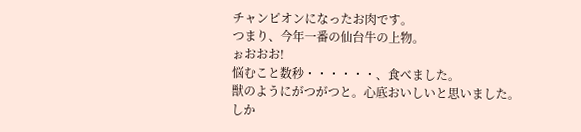チャンピオンになったお肉です。
つまり、今年一番の仙台牛の上物。
ぉおおお!
悩むこと数秒・・・・・・、食べました。
獣のようにがつがつと。心底おいしいと思いました。
しか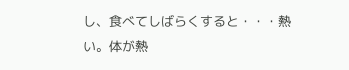し、食べてしばらくすると・・・熱い。体が熱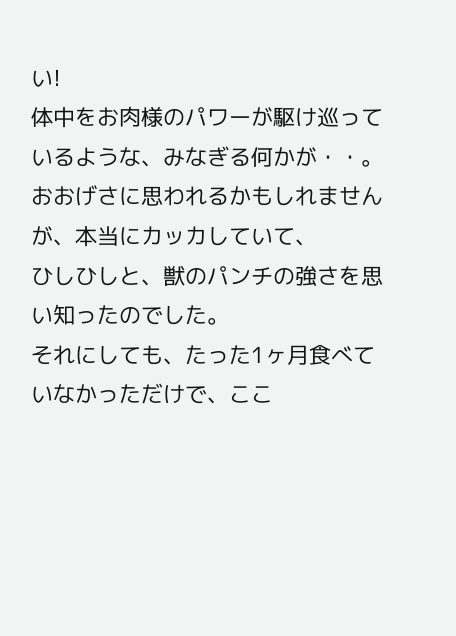い!
体中をお肉様のパワーが駆け巡っているような、みなぎる何かが・・。
おおげさに思われるかもしれませんが、本当にカッカしていて、
ひしひしと、獣のパンチの強さを思い知ったのでした。
それにしても、たった1ヶ月食べていなかっただけで、ここ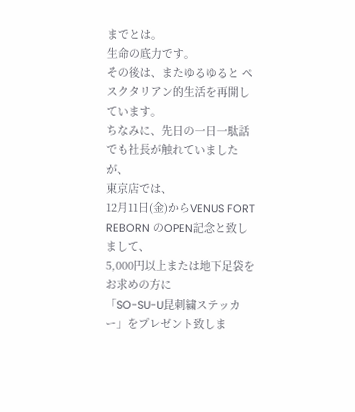までとは。
生命の底力です。
その後は、またゆるゆると ペスクタリアン的生活を再開しています。
ちなみに、先日の一日一駄話でも社長が触れていましたが、
東京店では、
12月11日(金)からVENUS FORT REBORN のOPEN記念と致しまして、
5,000円以上または地下足袋をお求めの方に
「SO-SU-U昆刺繍ステッカー」をプレゼント致しま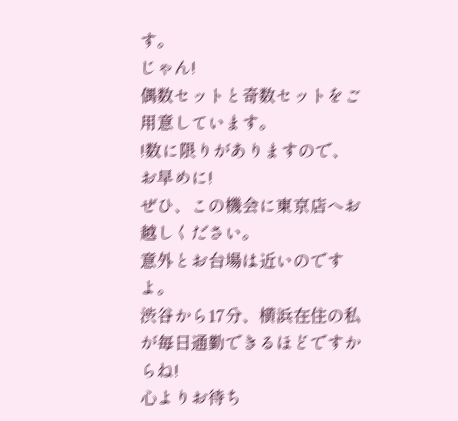す。
じゃん!
偶数セットと奇数セットをご用意しています。
!数に限りがありますので、お早めに!
ぜひ、この機会に東京店へお越しください。
意外とお台場は近いのですよ。
渋谷から17分、横浜在住の私が毎日通勤できるほどですからね!
心よりお待ち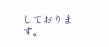しております。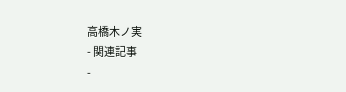高橋木ノ実
- 関連記事
-